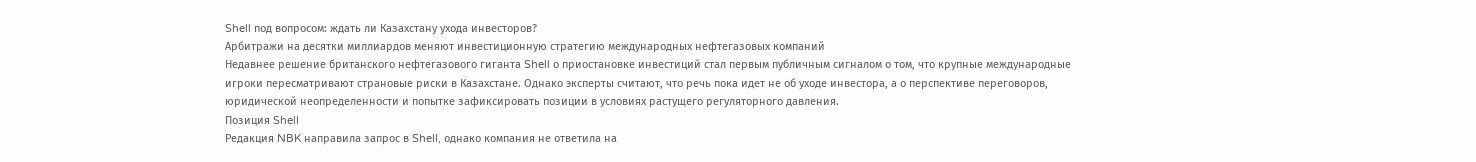Shell под вопросом: ждать ли Казахстану ухода инвесторов?
Арбитражи на десятки миллиардов меняют инвестиционную стратегию международных нефтегазовых компаний
Недавнее решение британского нефтегазового гиганта Shell о приостановке инвестиций стал первым публичным сигналом о том, что крупные международные игроки пересматривают страновые риски в Казахстане. Однако эксперты считают, что речь пока идет не об уходе инвестора, а о перспективе переговоров, юридической неопределенности и попытке зафиксировать позиции в условиях растущего регуляторного давления.
Позиция Shell
Редакция NBK направила запрос в Shell, однако компания не ответила на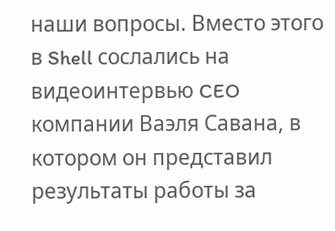наши вопросы. Вместо этого в Shell сослались на видеоинтервью CEO компании Ваэля Савана, в котором он представил результаты работы за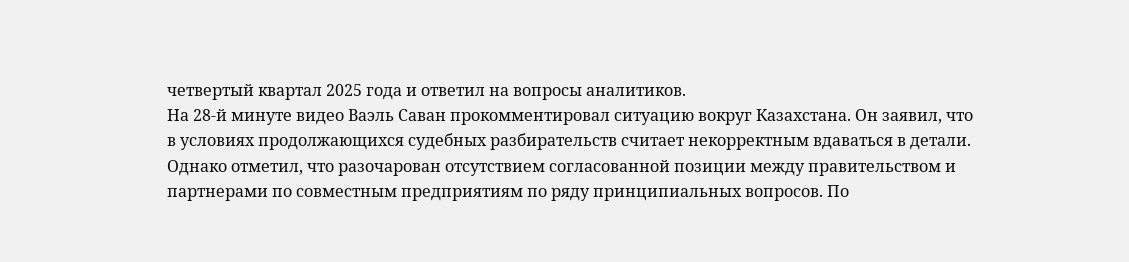четвертый квартал 2025 года и ответил на вопросы аналитиков.
На 28-й минуте видео Ваэль Саван прокомментировал ситуацию вокруг Казахстана. Он заявил, что в условиях продолжающихся судебных разбирательств считает некорректным вдаваться в детали. Однако отметил, что разочарован отсутствием согласованной позиции между правительством и партнерами по совместным предприятиям по ряду принципиальных вопросов. По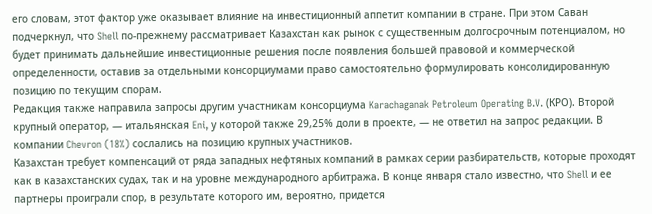его словам, этот фактор уже оказывает влияние на инвестиционный аппетит компании в стране. При этом Саван подчеркнул, что Shell по-прежнему рассматривает Казахстан как рынок с существенным долгосрочным потенциалом, но будет принимать дальнейшие инвестиционные решения после появления большей правовой и коммерческой определенности, оставив за отдельными консорциумами право самостоятельно формулировать консолидированную позицию по текущим спорам.
Редакция также направила запросы другим участникам консорциума Karachaganak Petroleum Operating B.V. (КРО). Второй крупный оператор, — итальянская Eni, у которой также 29,25% доли в проекте, — не ответил на запрос редакции. В компании Chevron (18%) сослались на позицию крупных участников.
Казахстан требует компенсаций от ряда западных нефтяных компаний в рамках серии разбирательств, которые проходят как в казахстанских судах, так и на уровне международного арбитража. В конце января стало известно, что Shell и ее партнеры проиграли спор, в результате которого им, вероятно, придется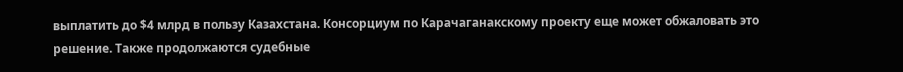выплатить до $4 млрд в пользу Казахстана. Консорциум по Карачаганакскому проекту еще может обжаловать это решение. Также продолжаются судебные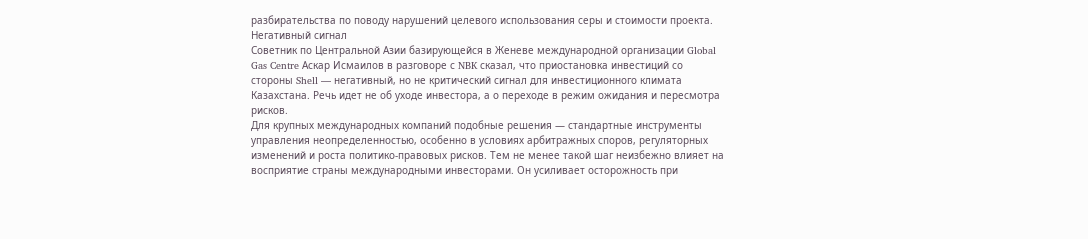разбирательства по поводу нарушений целевого использования серы и стоимости проекта.
Негативный сигнал
Советник по Центральной Азии базирующейся в Женеве международной организации Global Gas Centre Аскар Исмаилов в разговоре с NBK сказал, что приостановка инвестиций со стороны Shell — негативный, но не критический сигнал для инвестиционного климата Казахстана. Речь идет не об уходе инвестора, а о переходе в режим ожидания и пересмотра рисков.
Для крупных международных компаний подобные решения — стандартные инструменты управления неопределенностью, особенно в условиях арбитражных споров, регуляторных изменений и роста политико-правовых рисков. Тем не менее такой шаг неизбежно влияет на восприятие страны международными инвесторами. Он усиливает осторожность при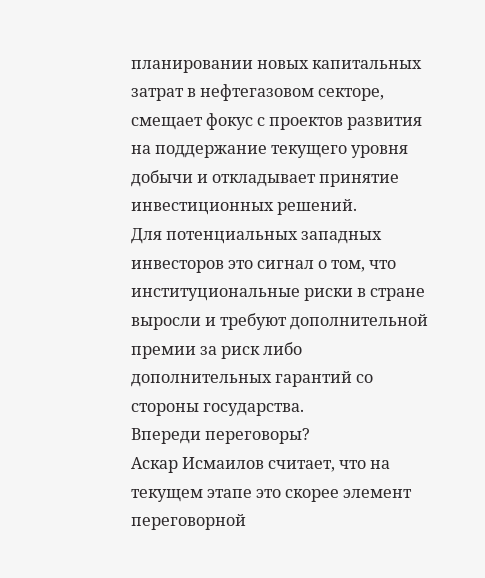планировании новых капитальных затрат в нефтегазовом секторе, смещает фокус с проектов развития на поддержание текущего уровня добычи и откладывает принятие инвестиционных решений.
Для потенциальных западных инвесторов это сигнал о том, что институциональные риски в стране выросли и требуют дополнительной премии за риск либо дополнительных гарантий со стороны государства.
Впереди переговоры?
Аскар Исмаилов считает, что на текущем этапе это скорее элемент переговорной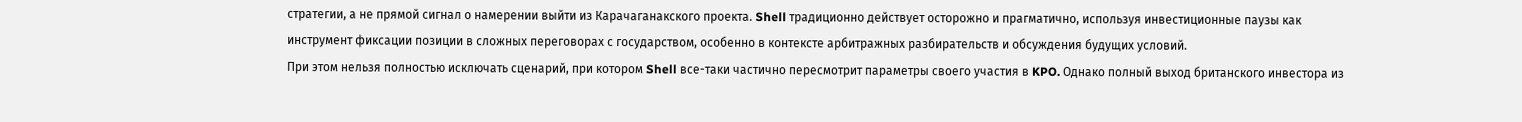стратегии, а не прямой сигнал о намерении выйти из Карачаганакского проекта. Shell традиционно действует осторожно и прагматично, используя инвестиционные паузы как инструмент фиксации позиции в сложных переговорах с государством, особенно в контексте арбитражных разбирательств и обсуждения будущих условий.
При этом нельзя полностью исключать сценарий, при котором Shell все-таки частично пересмотрит параметры своего участия в KPO. Однако полный выход британского инвестора из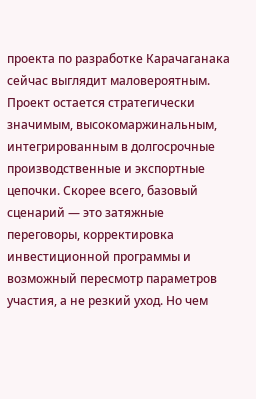проекта по разработке Карачаганака сейчас выглядит маловероятным.
Проект остается стратегически значимым, высокомаржинальным, интегрированным в долгосрочные производственные и экспортные цепочки. Скорее всего, базовый сценарий — это затяжные переговоры, корректировка инвестиционной программы и возможный пересмотр параметров участия, а не резкий уход. Но чем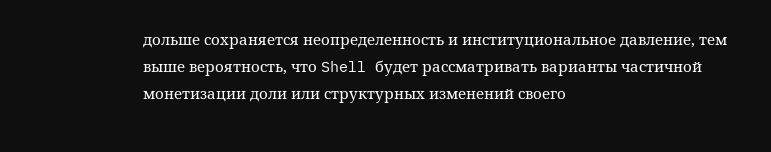дольше сохраняется неопределенность и институциональное давление, тем выше вероятность, что Shell будет рассматривать варианты частичной монетизации доли или структурных изменений своего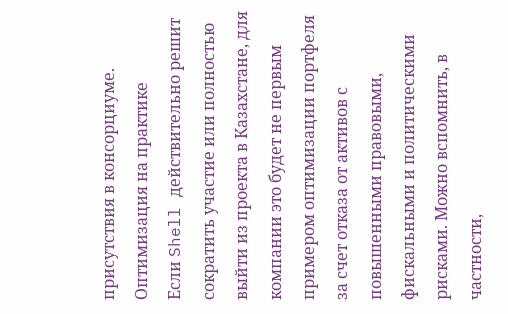присутствия в консорциуме.
Оптимизация на практике
Если Shell действительно решит сократить участие или полностью выйти из проекта в Казахстане, для компании это будет не первым примером оптимизации портфеля за счет отказа от активов с повышенными правовыми, фискальными и политическими рисками. Можно вспомнить, в частности,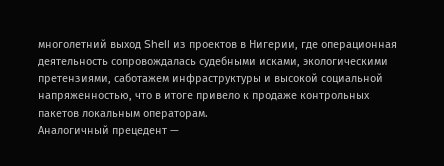многолетний выход Shell из проектов в Нигерии, где операционная деятельность сопровождалась судебными исками, экологическими претензиями, саботажем инфраструктуры и высокой социальной напряженностью, что в итоге привело к продаже контрольных пакетов локальным операторам.
Аналогичный прецедент —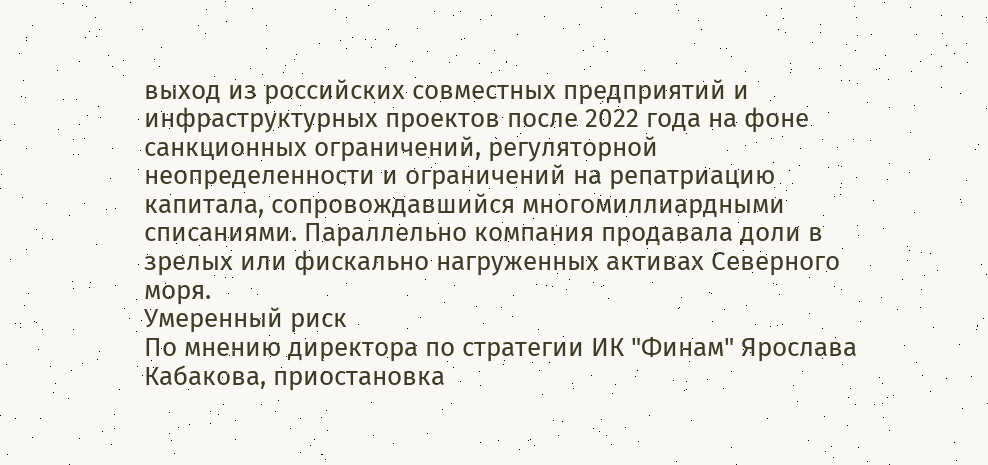выход из российских совместных предприятий и инфраструктурных проектов после 2022 года на фоне санкционных ограничений, регуляторной неопределенности и ограничений на репатриацию капитала, сопровождавшийся многомиллиардными списаниями. Параллельно компания продавала доли в зрелых или фискально нагруженных активах Северного моря.
Умеренный риск
По мнению директора по стратегии ИК "Финам" Ярослава Кабакова, приостановка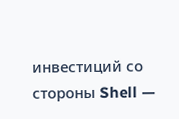инвестиций со стороны Shell —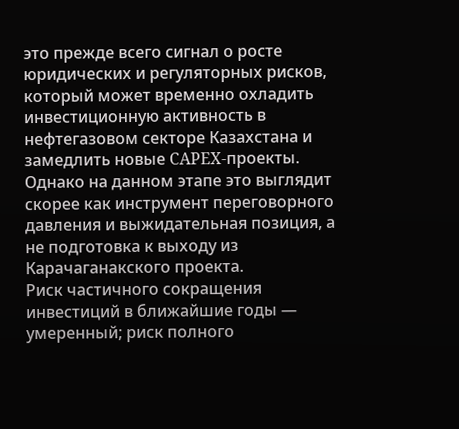это прежде всего сигнал о росте юридических и регуляторных рисков, который может временно охладить инвестиционную активность в нефтегазовом секторе Казахстана и замедлить новые CAPEX-проекты. Однако на данном этапе это выглядит скорее как инструмент переговорного давления и выжидательная позиция, а не подготовка к выходу из Карачаганакского проекта.
Риск частичного сокращения инвестиций в ближайшие годы — умеренный; риск полного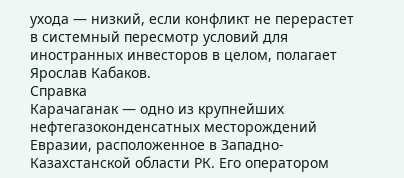ухода — низкий, если конфликт не перерастет в системный пересмотр условий для иностранных инвесторов в целом, полагает Ярослав Кабаков.
Справка
Карачаганак — одно из крупнейших нефтегазоконденсатных месторождений Евразии, расположенное в Западно-Казахстанской области РК. Его оператором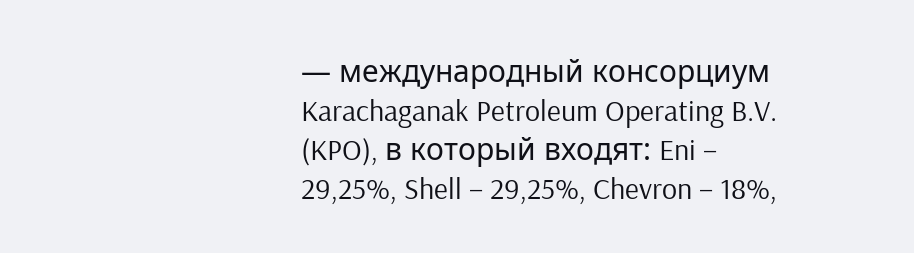— международный консорциум Karachaganak Petroleum Operating B.V. (KPO), в который входят: Eni – 29,25%, Shell – 29,25%, Chevron – 18%,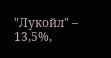"Лукойл" – 13,5%,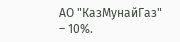АО "КазМунайГаз" – 10%.